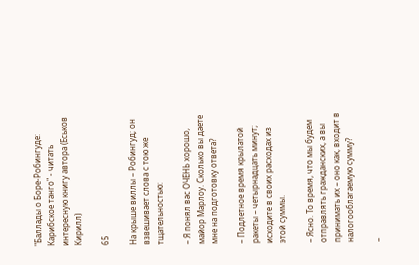"Баллады о Боре-Робингуде: Карибское танго" - читать интересную книгу автора (Еськов Кирилл)

65

На крыше виллы – Робингуд; он взвешивает слова с тою же тщательностью:

– Я понял вас ОЧЕНЬ хорошо, майор Марлоу. Сколько вы даете мне на подготовку ответа?

– Подлетное время крылатой ракеты – четырнадцать минут; исходите в своих расходах из этой суммы.

– Ясно. То время, что мы будем отправлять гражданских, а вы принимать их – оно как, входит в налогооблагаемую сумму?

–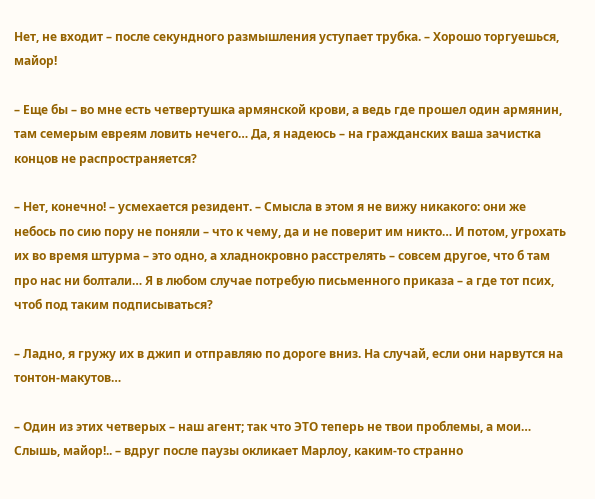Нет, не входит – после секундного размышления уступает трубка. – Хорошо торгуешься, майор!

– Еще бы – во мне есть четвертушка армянской крови, а ведь где прошел один армянин, там семерым евреям ловить нечего… Да, я надеюсь – на гражданских ваша зачистка концов не распространяется?

– Нет, конечно! – усмехается резидент. – Смысла в этом я не вижу никакого: они же небось по сию пору не поняли – что к чему, да и не поверит им никто… И потом, угрохать их во время штурма – это одно, а хладнокровно расстрелять – совсем другое, что б там про нас ни болтали… Я в любом случае потребую письменного приказа – а где тот псих, чтоб под таким подписываться?

– Ладно, я гружу их в джип и отправляю по дороге вниз. На случай, если они нарвутся на тонтон-макутов…

– Один из этих четверых – наш агент; так что ЭТО теперь не твои проблемы, а мои… Слышь, майор!.. – вдруг после паузы окликает Марлоу, каким-то странно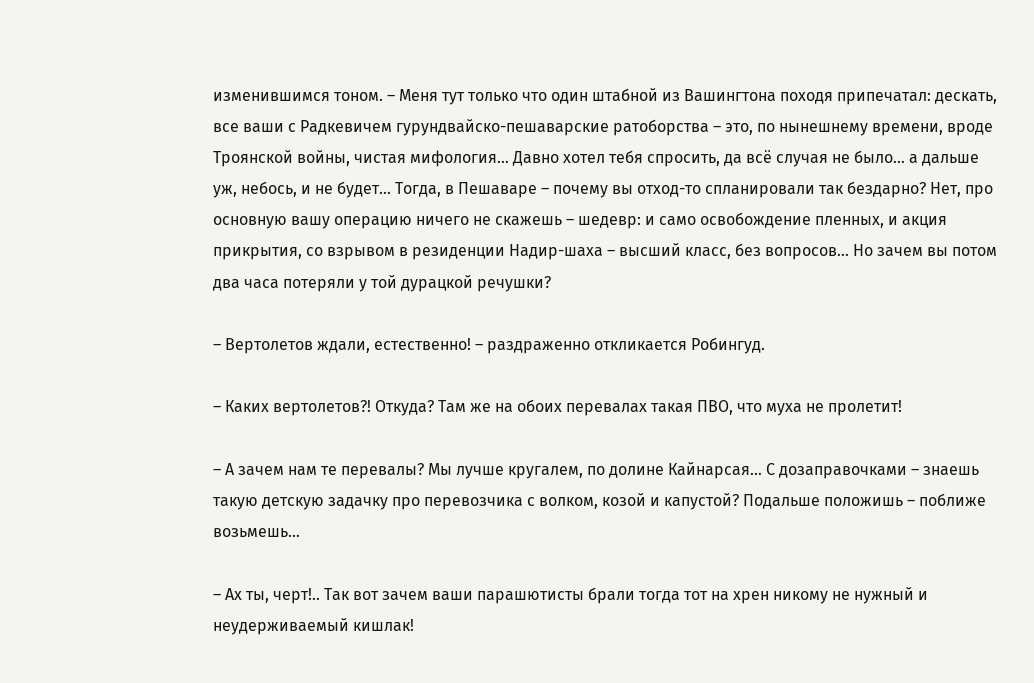изменившимся тоном. – Меня тут только что один штабной из Вашингтона походя припечатал: дескать, все ваши с Радкевичем гурундвайско-пешаварские ратоборства – это, по нынешнему времени, вроде Троянской войны, чистая мифология… Давно хотел тебя спросить, да всё случая не было… а дальше уж, небось, и не будет… Тогда, в Пешаваре – почему вы отход-то спланировали так бездарно? Нет, про основную вашу операцию ничего не скажешь – шедевр: и само освобождение пленных, и акция прикрытия, со взрывом в резиденции Надир-шаха – высший класс, без вопросов… Но зачем вы потом два часа потеряли у той дурацкой речушки?

– Вертолетов ждали, естественно! – раздраженно откликается Робингуд.

– Каких вертолетов?! Откуда? Там же на обоих перевалах такая ПВО, что муха не пролетит!

– А зачем нам те перевалы? Мы лучше кругалем, по долине Кайнарсая… С дозаправочками – знаешь такую детскую задачку про перевозчика с волком, козой и капустой? Подальше положишь – поближе возьмешь…

– Ах ты, черт!.. Так вот зачем ваши парашютисты брали тогда тот на хрен никому не нужный и неудерживаемый кишлак!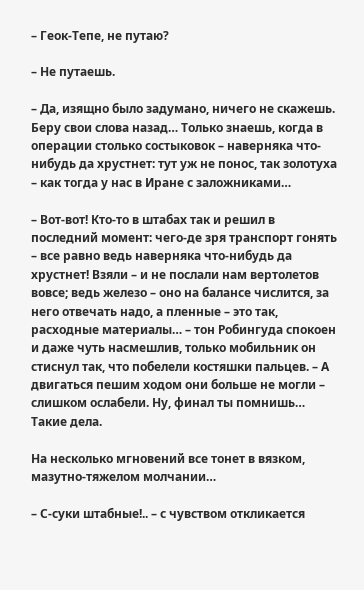– Геок-Тепе, не путаю?

– Не путаешь.

– Да, изящно было задумано, ничего не скажешь. Беру свои слова назад… Только знаешь, когда в операции столько состыковок – наверняка что-нибудь да хрустнет: тут уж не понос, так золотуха – как тогда у нас в Иране с заложниками…

– Вот-вот! Кто-то в штабах так и решил в последний момент: чего-де зря транспорт гонять – все равно ведь наверняка что-нибудь да хрустнет! Взяли – и не послали нам вертолетов вовсе; ведь железо – оно на балансе числится, за него отвечать надо, а пленные – это так, расходные материалы… – тон Робингуда спокоен и даже чуть насмешлив, только мобильник он стиснул так, что побелели костяшки пальцев. – А двигаться пешим ходом они больше не могли – слишком ослабели. Ну, финал ты помнишь… Такие дела.

На несколько мгновений все тонет в вязком, мазутно-тяжелом молчании…

– С-суки штабные!.. – с чувством откликается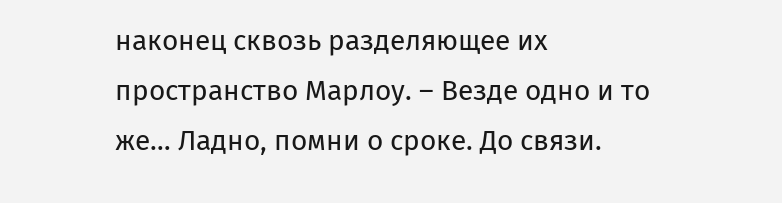наконец сквозь разделяющее их пространство Марлоу. – Везде одно и то же… Ладно, помни о сроке. До связи.